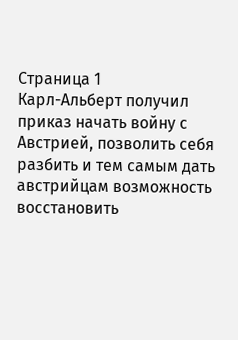Cтраница 1
Карл-Альберт получил приказ начать войну с Австрией, позволить себя разбить и тем самым дать австрийцам возможность восстановить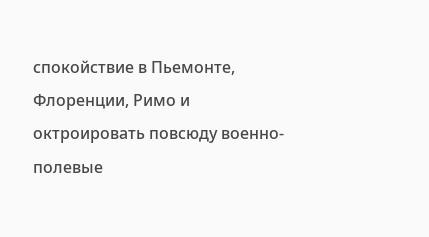спокойствие в Пьемонте, Флоренции, Римо и октроировать повсюду военно-полевые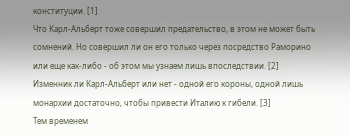конституции. [1]
Что Карл-Альберт тоже совершил предательство, в этом не может быть сомнений. Но совершил ли он его только через посредство Раморино или еще как-либо - об этом мы узнаем лишь впоследствии. [2]
Изменник ли Карл-Альберт или нет - одной его короны, одной лишь монархии достаточно, чтобы привести Италию к гибели. [3]
Тем временем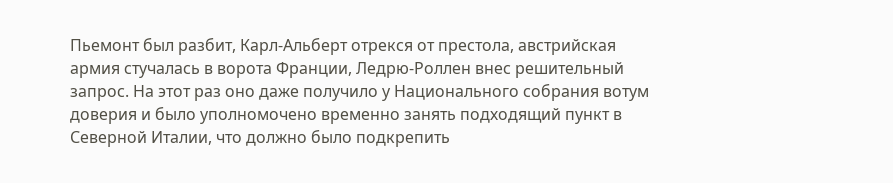Пьемонт был разбит, Карл-Альберт отрекся от престола, австрийская армия стучалась в ворота Франции, Ледрю-Роллен внес решительный запрос. На этот раз оно даже получило у Национального собрания вотум доверия и было уполномочено временно занять подходящий пункт в Северной Италии, что должно было подкрепить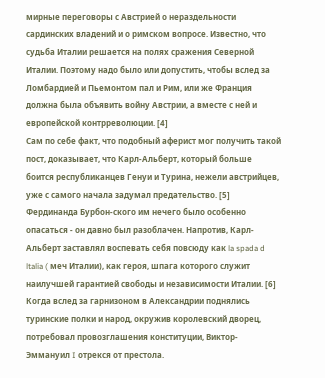мирные переговоры с Австрией о нераздельности сардинских владений и о римском вопросе. Известно, что судьба Италии решается на полях сражения Северной Италии. Поэтому надо было или допустить, чтобы вслед за Ломбардией и Пьемонтом пал и Рим, или же Франция должна была объявить войну Австрии, а вместе с ней и европейской контрреволюции. [4]
Сам по себе факт, что подобный аферист мог получить такой пост, доказывает, что Карл-Альберт, который больше боится республиканцев Генуи и Турина, нежели австрийцев, уже с самого начала задумал предательство. [5]
Фердинанда Бурбон-ского им нечего было особенно опасаться - он давно был разоблачен. Напротив, Карл-Альберт заставлял воспевать себя повсюду как la spada d ltalia ( меч Италии), как героя, шпага которого служит наилучшей гарантией свободы и независимости Италии. [6]
Когда вслед за гарнизоном в Александрии поднялись туринские полки и народ, окружив королевский дворец, потребовал провозглашения конституции, Виктор-Эммануил I отрекся от престола.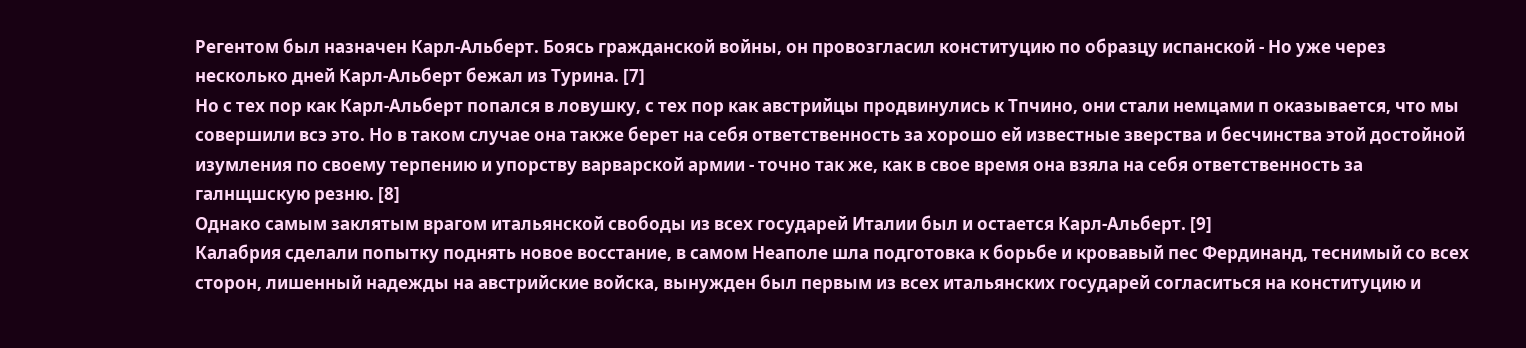Регентом был назначен Карл-Альберт. Боясь гражданской войны, он провозгласил конституцию по образцу испанской - Но уже через несколько дней Карл-Альберт бежал из Турина. [7]
Но с тех пор как Карл-Альберт попался в ловушку, с тех пор как австрийцы продвинулись к Тпчино, они стали немцами п оказывается, что мы совершили всэ это. Но в таком случае она также берет на себя ответственность за хорошо ей известные зверства и бесчинства этой достойной изумления по своему терпению и упорству варварской армии - точно так же, как в свое время она взяла на себя ответственность за галнщшскую резню. [8]
Однако самым заклятым врагом итальянской свободы из всех государей Италии был и остается Карл-Альберт. [9]
Калабрия сделали попытку поднять новое восстание, в самом Неаполе шла подготовка к борьбе и кровавый пес Фердинанд, теснимый со всех сторон, лишенный надежды на австрийские войска, вынужден был первым из всех итальянских государей согласиться на конституцию и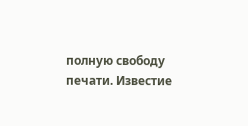полную свободу печати. Известие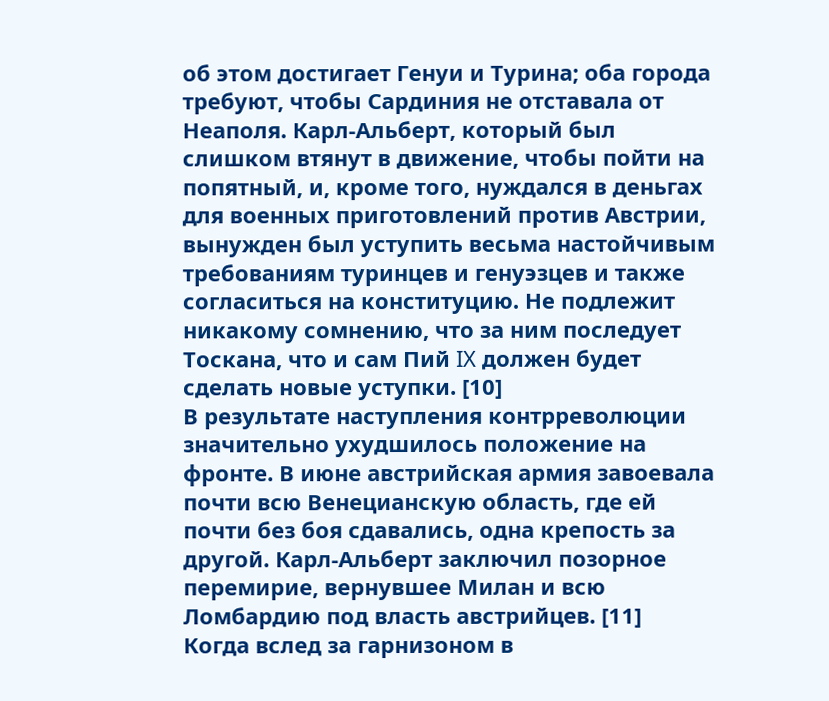об этом достигает Генуи и Турина; оба города требуют, чтобы Сардиния не отставала от Неаполя. Карл-Альберт, который был слишком втянут в движение, чтобы пойти на попятный, и, кроме того, нуждался в деньгах для военных приготовлений против Австрии, вынужден был уступить весьма настойчивым требованиям туринцев и генуэзцев и также согласиться на конституцию. Не подлежит никакому сомнению, что за ним последует Тоскана, что и сам Пий IX должен будет сделать новые уступки. [10]
В результате наступления контрреволюции значительно ухудшилось положение на фронте. В июне австрийская армия завоевала почти всю Венецианскую область, где ей почти без боя сдавались, одна крепость за другой. Карл-Альберт заключил позорное перемирие, вернувшее Милан и всю Ломбардию под власть австрийцев. [11]
Когда вслед за гарнизоном в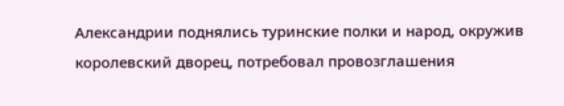Александрии поднялись туринские полки и народ, окружив королевский дворец, потребовал провозглашения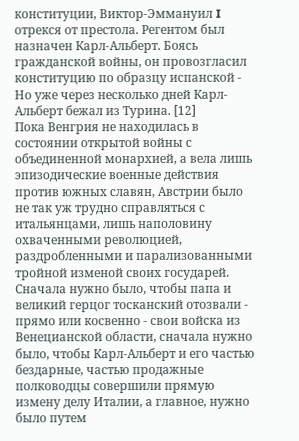конституции, Виктор-Эммануил I отрекся от престола. Регентом был назначен Карл-Альберт. Боясь гражданской войны, он провозгласил конституцию по образцу испанской - Но уже через несколько дней Карл-Альберт бежал из Турина. [12]
Пока Венгрия не находилась в состоянии открытой войны с объединенной монархией, а вела лишь эпизодические военные действия против южных славян, Австрии было не так уж трудно справляться с итальянцами, лишь наполовину охваченными революцией, раздробленными и парализованными тройной изменой своих государей. Сначала нужно было, чтобы папа и великий герцог тосканский отозвали - прямо или косвенно - свои войска из Венецианской области, сначала нужно было, чтобы Карл-Альберт и его частью бездарные, частью продажные полководцы совершили прямую измену делу Италии, а главное, нужно было путем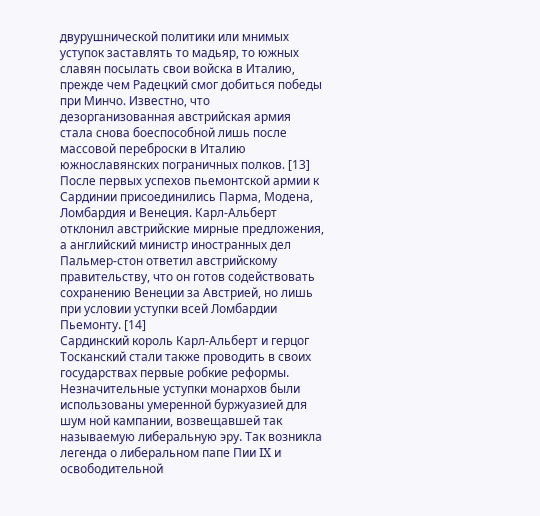двурушнической политики или мнимых уступок заставлять то мадьяр, то южных славян посылать свои войска в Италию, прежде чем Радецкий смог добиться победы при Минчо. Известно, что дезорганизованная австрийская армия стала снова боеспособной лишь после массовой переброски в Италию южнославянских пограничных полков. [13]
После первых успехов пьемонтской армии к Сардинии присоединились Парма, Модена, Ломбардия и Венеция. Карл-Альберт отклонил австрийские мирные предложения, а английский министр иностранных дел Пальмер-стон ответил австрийскому правительству, что он готов содействовать сохранению Венеции за Австрией, но лишь при условии уступки всей Ломбардии Пьемонту. [14]
Сардинский король Карл-Альберт и герцог Тосканский стали также проводить в своих государствах первые робкие реформы. Незначительные уступки монархов были использованы умеренной буржуазией для шум ной кампании, возвещавшей так называемую либеральную эру. Так возникла легенда о либеральном папе Пии IX и освободительной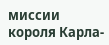миссии короля Карла-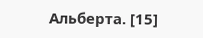Альберта. [15]